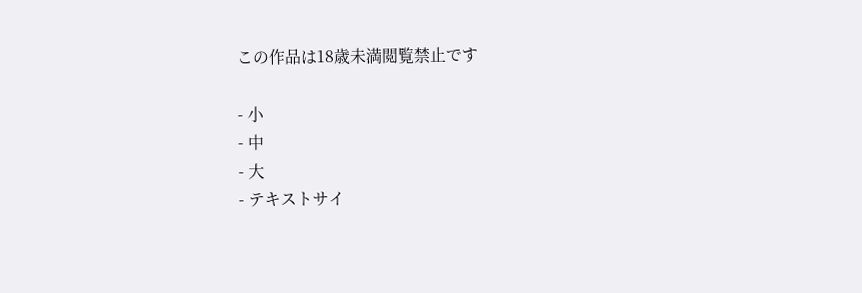この作品は18歳未満閲覧禁止です

- 小
- 中
- 大
- テキストサイ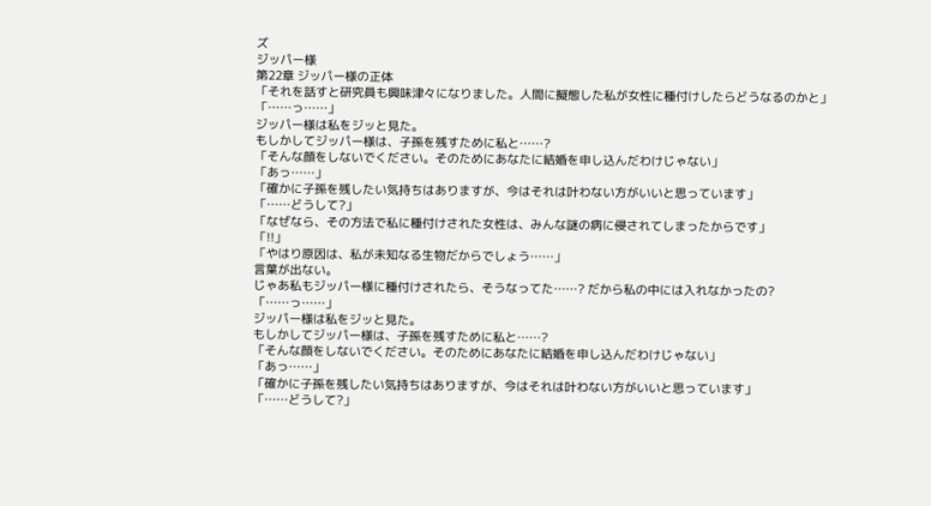ズ
ジッパー様
第22章 ジッパー様の正体
「それを話すと研究員も興味津々になりました。人間に擬態した私が女性に種付けしたらどうなるのかと」
「……っ……」
ジッパー様は私をジッと見た。
もしかしてジッパー様は、子孫を残すために私と……?
「そんな顔をしないでください。そのためにあなたに結婚を申し込んだわけじゃない」
「あっ……」
「確かに子孫を残したい気持ちはありますが、今はそれは叶わない方がいいと思っています」
「……どうして?」
「なぜなら、その方法で私に種付けされた女性は、みんな謎の病に侵されてしまったからです」
「!!」
「やはり原因は、私が未知なる生物だからでしょう……」
言葉が出ない。
じゃあ私もジッパー様に種付けされたら、そうなってた……? だから私の中には入れなかったの?
「……っ……」
ジッパー様は私をジッと見た。
もしかしてジッパー様は、子孫を残すために私と……?
「そんな顔をしないでください。そのためにあなたに結婚を申し込んだわけじゃない」
「あっ……」
「確かに子孫を残したい気持ちはありますが、今はそれは叶わない方がいいと思っています」
「……どうして?」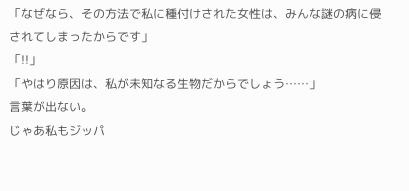「なぜなら、その方法で私に種付けされた女性は、みんな謎の病に侵されてしまったからです」
「!!」
「やはり原因は、私が未知なる生物だからでしょう……」
言葉が出ない。
じゃあ私もジッパ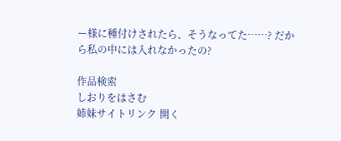ー様に種付けされたら、そうなってた……? だから私の中には入れなかったの?

作品検索
しおりをはさむ
姉妹サイトリンク 開く